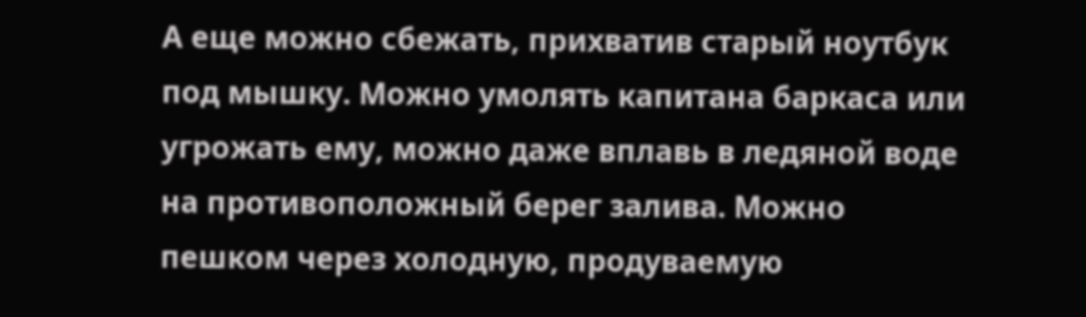А еще можно сбежать, прихватив старый ноутбук под мышку. Можно умолять капитана баркаса или угрожать ему, можно даже вплавь в ледяной воде на противоположный берег залива. Можно пешком через холодную, продуваемую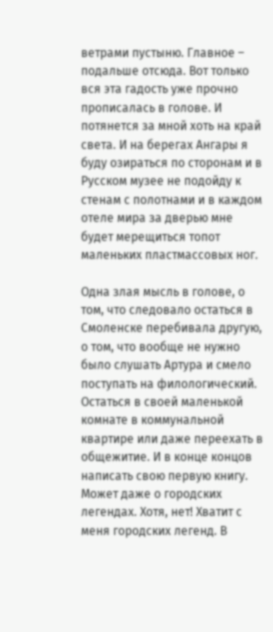ветрами пустыню. Главное – подальше отсюда. Вот только вся эта гадость уже прочно прописалась в голове. И потянется за мной хоть на край света. И на берегах Ангары я буду озираться по сторонам и в Русском музее не подойду к стенам с полотнами и в каждом отеле мира за дверью мне будет мерещиться топот маленьких пластмассовых ног.

Одна злая мысль в голове, о том, что следовало остаться в Смоленске перебивала другую, о том, что вообще не нужно было слушать Артура и смело поступать на филологический. Остаться в своей маленькой комнате в коммунальной квартире или даже переехать в общежитие. И в конце концов написать свою первую книгу. Может даже о городских легендах. Хотя, нет! Хватит с меня городских легенд. В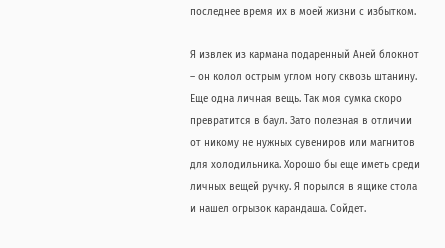последнее время их в моей жизни с избытком.

Я извлек из кармана подаренный Аней блокнот – он колол острым углом ногу сквозь штанину. Еще одна личная вещь. Так моя сумка скоро превратится в баул. Зато полезная в отличии от никому не нужных сувениров или магнитов для холодильника. Хорошо бы еще иметь среди личных вещей ручку. Я порылся в ящике стола и нашел огрызок карандаша. Сойдет.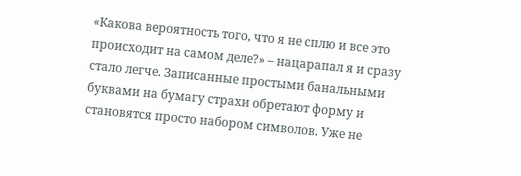«Какова вероятность того, что я не сплю и все это происходит на самом деле?» – нацарапал я и сразу стало легче. Записанные простыми банальными буквами на бумагу страхи обретают форму и становятся просто набором символов. Уже не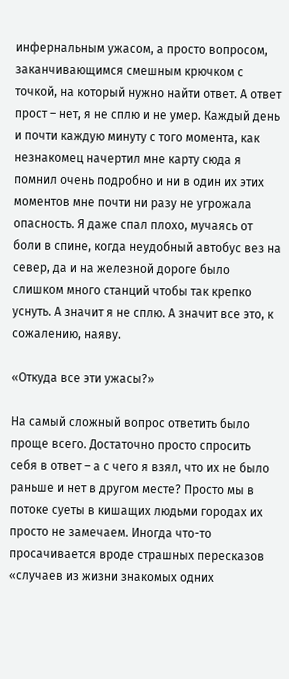инфернальным ужасом, а просто вопросом, заканчивающимся смешным крючком с точкой, на который нужно найти ответ. А ответ прост – нет, я не сплю и не умер. Каждый день и почти каждую минуту с того момента, как незнакомец начертил мне карту сюда я помнил очень подробно и ни в один их этих моментов мне почти ни разу не угрожала опасность. Я даже спал плохо, мучаясь от боли в спине, когда неудобный автобус вез на север, да и на железной дороге было слишком много станций чтобы так крепко уснуть. А значит я не сплю. А значит все это, к сожалению, наяву.

«Откуда все эти ужасы?»

На самый сложный вопрос ответить было проще всего. Достаточно просто спросить себя в ответ – а с чего я взял, что их не было раньше и нет в другом месте? Просто мы в потоке суеты в кишащих людьми городах их просто не замечаем. Иногда что-то просачивается вроде страшных пересказов «случаев из жизни знакомых одних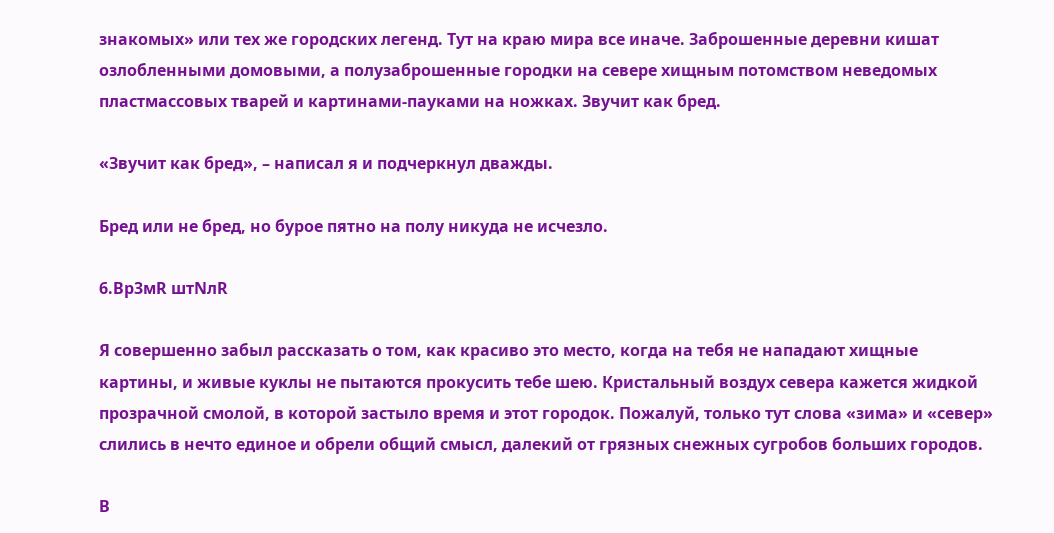знакомых» или тех же городских легенд. Тут на краю мира все иначе. Заброшенные деревни кишат озлобленными домовыми, а полузаброшенные городки на севере хищным потомством неведомых пластмассовых тварей и картинами-пауками на ножках. Звучит как бред.

«Звучит как бред», – написал я и подчеркнул дважды.

Бред или не бред, но бурое пятно на полу никуда не исчезло.

6.Вр3мR штNлR

Я совершенно забыл рассказать о том, как красиво это место, когда на тебя не нападают хищные картины, и живые куклы не пытаются прокусить тебе шею. Кристальный воздух севера кажется жидкой прозрачной смолой, в которой застыло время и этот городок. Пожалуй, только тут слова «зима» и «север» слились в нечто единое и обрели общий смысл, далекий от грязных снежных сугробов больших городов.

В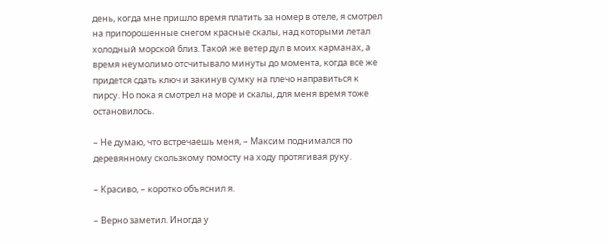день, когда мне пришло время платить за номер в отеле, я смотрел на припорошенные снегом красные скалы, над которыми летал холодный морской близ. Такой же ветер дул в моих карманах, а время неумолимо отсчитывало минуты до момента, когда все же придется сдать ключ и закинув сумку на плечо направиться к пирсу. Но пока я смотрел на море и скалы, для меня время тоже остановилось.

– Не думаю, что встречаешь меня, – Максим поднимался по деревянному скользкому помосту на ходу протягивая руку.

– Красиво, – коротко объяснил я.

– Верно заметил. Иногда у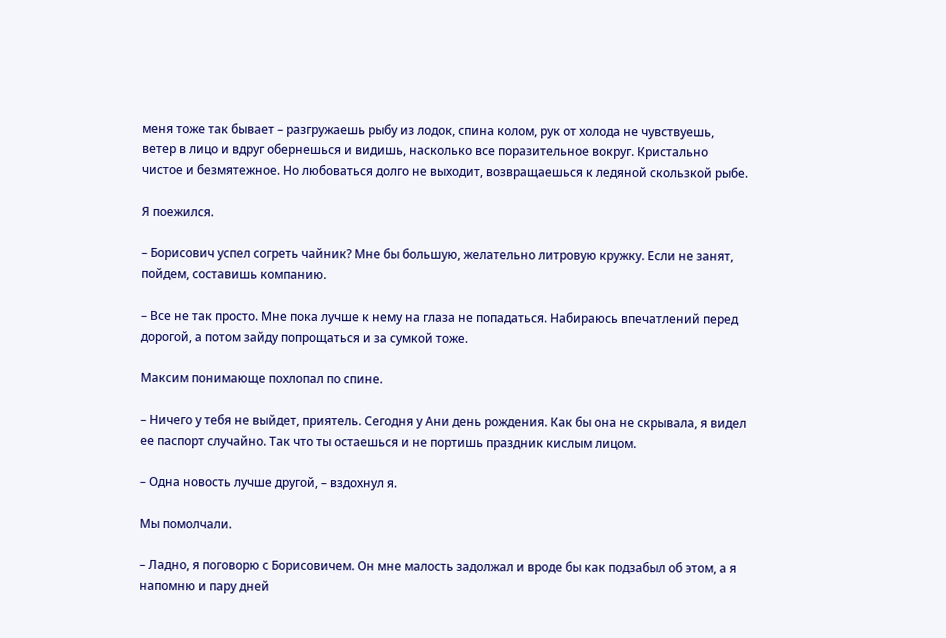меня тоже так бывает – разгружаешь рыбу из лодок, спина колом, рук от холода не чувствуешь, ветер в лицо и вдруг обернешься и видишь, насколько все поразительное вокруг. Кристально чистое и безмятежное. Но любоваться долго не выходит, возвращаешься к ледяной скользкой рыбе.

Я поежился.

– Борисович успел согреть чайник? Мне бы большую, желательно литровую кружку. Если не занят, пойдем, составишь компанию.

– Все не так просто. Мне пока лучше к нему на глаза не попадаться. Набираюсь впечатлений перед дорогой, а потом зайду попрощаться и за сумкой тоже.

Максим понимающе похлопал по спине.

– Ничего у тебя не выйдет, приятель. Сегодня у Ани день рождения. Как бы она не скрывала, я видел ее паспорт случайно. Так что ты остаешься и не портишь праздник кислым лицом.

– Одна новость лучше другой, – вздохнул я.

Мы помолчали.

– Ладно, я поговорю с Борисовичем. Он мне малость задолжал и вроде бы как подзабыл об этом, а я напомню и пару дней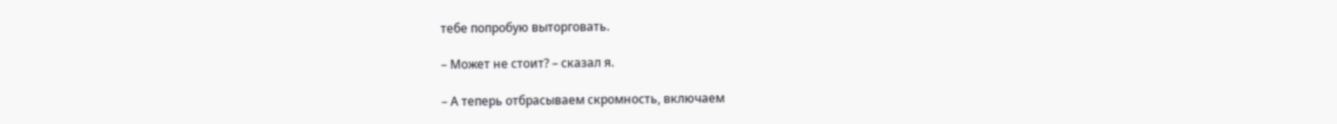тебе попробую выторговать.

– Может не стоит? – сказал я.

– А теперь отбрасываем скромность, включаем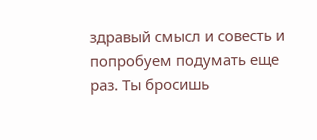здравый смысл и совесть и попробуем подумать еще раз. Ты бросишь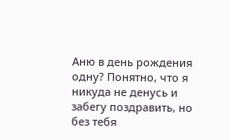Аню в день рождения одну? Понятно, что я никуда не денусь и забегу поздравить, но без тебя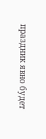праздник явно будет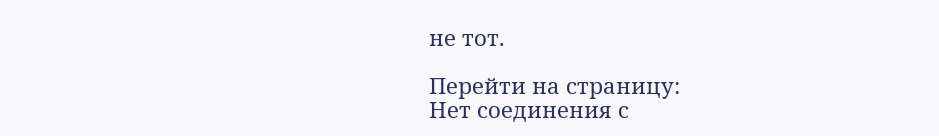не тот.

Перейти на страницу:
Нет соединения с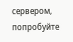сервером, попробуйте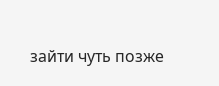зайти чуть позже